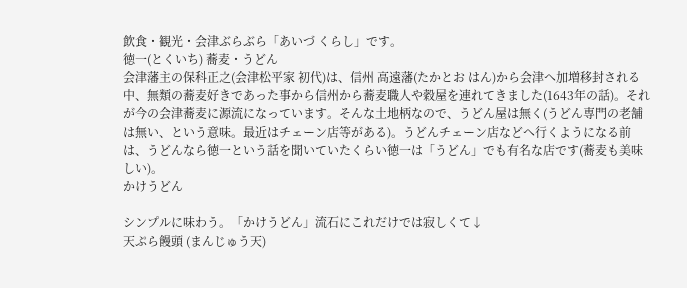飲食・観光・会津ぶらぶら「あいづ くらし」です。
徳一(とくいち) 蕎麦・うどん
会津藩主の保科正之(会津松平家 初代)は、信州 高遠藩(たかとお はん)から会津へ加増移封される中、無類の蕎麦好きであった事から信州から蕎麦職人や穀屋を連れてきました(1643年の話)。それが今の会津蕎麦に源流になっています。そんな土地柄なので、うどん屋は無く(うどん専門の老舗は無い、という意味。最近はチェーン店等がある)。うどんチェーン店などへ行くようになる前は、うどんなら徳一という話を聞いていたくらい徳一は「うどん」でも有名な店です(蕎麦も美味しい)。
かけうどん

シンプルに味わう。「かけうどん」流石にこれだけでは寂しくて↓
天ぷら饅頭 (まんじゅう天)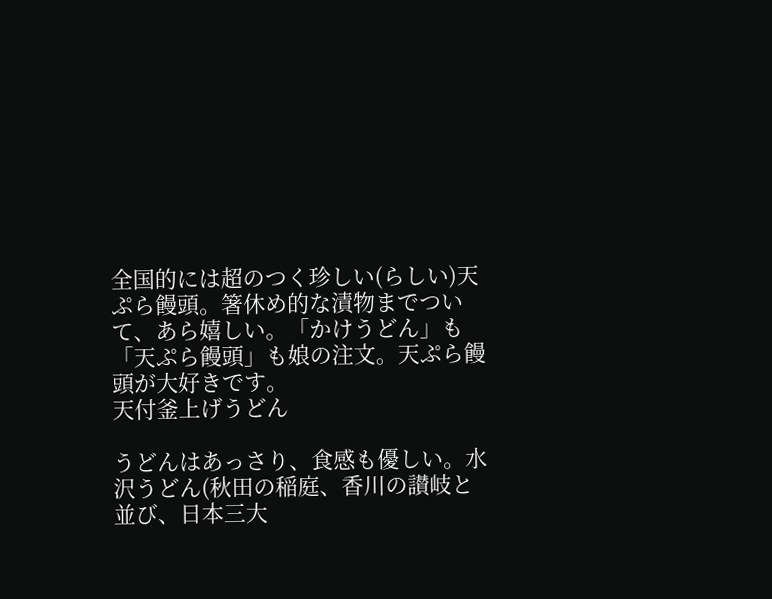全国的には超のつく珍しい(らしい)天ぷら饅頭。箸休め的な漬物までついて、あら嬉しい。「かけうどん」も「天ぷら饅頭」も娘の注文。天ぷら饅頭が大好きです。
天付釜上げうどん

うどんはあっさり、食感も優しい。水沢うどん(秋田の稲庭、香川の讃岐と並び、日本三大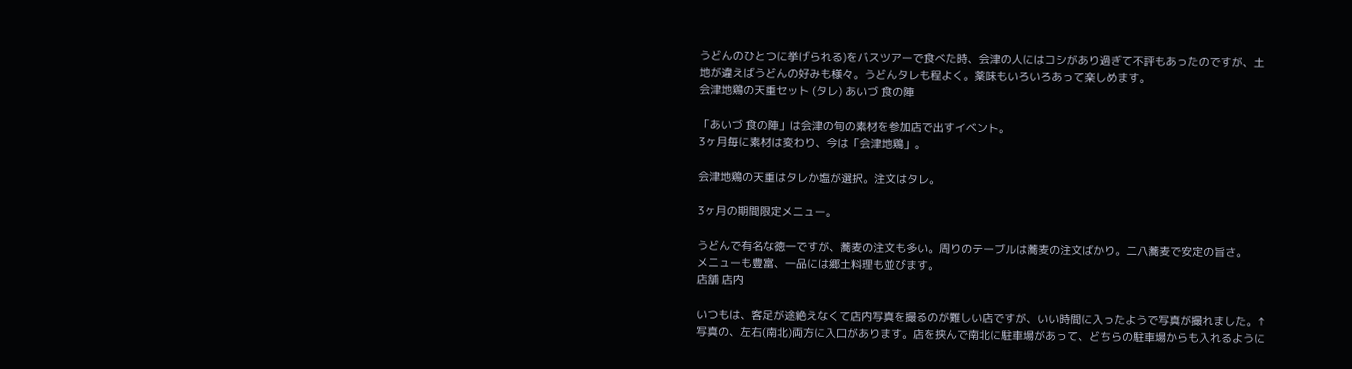うどんのひとつに挙げられる)をバスツアーで食べた時、会津の人にはコシがあり過ぎて不評もあったのですが、土地が違えばうどんの好みも様々。うどんタレも程よく。薬味もいろいろあって楽しめます。
会津地鶏の天重セット (タレ) あいづ 食の陣

「あいづ 食の陣」は会津の旬の素材を参加店で出すイベント。
3ヶ月毎に素材は変わり、今は「会津地鶏」。

会津地鶏の天重はタレか塩が選択。注文はタレ。

3ヶ月の期間限定メニュー。

うどんで有名な徳一ですが、蕎麦の注文も多い。周りのテーブルは蕎麦の注文ばかり。二八蕎麦で安定の旨さ。
メニューも豊富、一品には郷土料理も並びます。
店舗 店内

いつもは、客足が途絶えなくて店内写真を撮るのが難しい店ですが、いい時間に入ったようで写真が撮れました。↑写真の、左右(南北)両方に入口があります。店を挟んで南北に駐車場があって、どちらの駐車場からも入れるように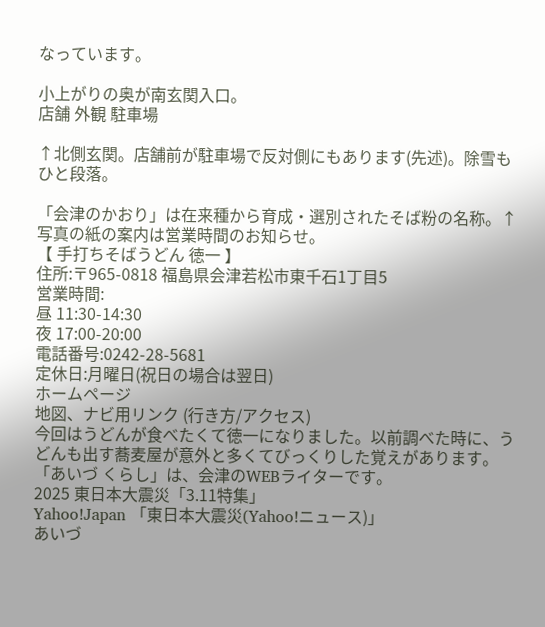なっています。

小上がりの奥が南玄関入口。
店舗 外観 駐車場

↑北側玄関。店舗前が駐車場で反対側にもあります(先述)。除雪もひと段落。

「会津のかおり」は在来種から育成・選別されたそば粉の名称。↑写真の紙の案内は営業時間のお知らせ。
【 手打ちそばうどん 徳一 】
住所:〒965-0818 福島県会津若松市東千石1丁目5
営業時間:
昼 11:30-14:30
夜 17:00-20:00
電話番号:0242-28-5681
定休日:月曜日(祝日の場合は翌日)
ホームページ
地図、ナビ用リンク (行き方/アクセス)
今回はうどんが食べたくて徳一になりました。以前調べた時に、うどんも出す蕎麦屋が意外と多くてびっくりした覚えがあります。
「あいづ くらし」は、会津のWEBライターです。
2025 東日本大震災「3.11特集」
Yahoo!Japan 「東日本大震災(Yahoo!ニュース)」
あいづ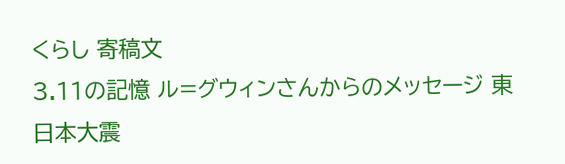くらし 寄稿文
3.11の記憶 ル=グウィンさんからのメッセージ 東日本大震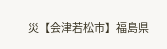災【会津若松市】福島県